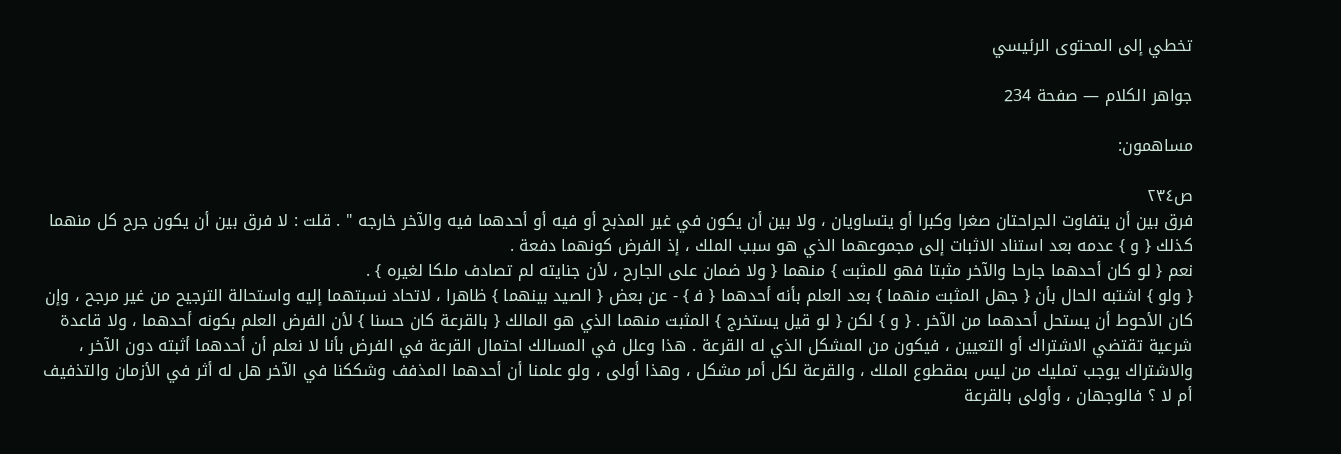تخطي إلى المحتوى الرئيسي

جواهر الكلام — صفحة 234

مساهمون:

ص٢٣٤
فرق بين أن يتفاوت الجراحتان صغرا وكبرا أو يتساويان ، ولا بين أن يكون في غير المذبح أو فيه أو أحدهما فيه والآخر خارجه " . قلت : لا فرق بين أن يكون جرح كل منهما كذلك { و } عدمه بعد استناد الاثبات إلى مجموعهما الذي هو سبب الملك ، إذ الفرض كونهما دفعة .
نعم { لو كان أحدهما جارحا والآخر مثبتا فهو للمثبت } منهما { ولا ضمان على الجارح ، لأن جنايته لم تصادف ملكا لغيره } .
{ ولو } اشتبه الحال بأن { جهل المثبت منهما } بعد العلم بأنه أحدهما { ف‍ } - عن بعض { الصيد بينهما } ظاهرا ، لاتحاد نسبتهما إليه واستحالة الترجيح من غير مرجح ، وإن كان الأحوط أن يستحل أحدهما من الآخر . { و } لكن { لو قيل يستخرج } المثبت منهما الذي هو المالك { بالقرعة كان حسنا } لأن الفرض العلم بكونه أحدهما ، ولا قاعدة شرعية تقتضي الاشتراك أو التعيين ، فيكون من المشكل الذي له القرعة . هذا وعلل في المسالك احتمال القرعة في الفرض بأنا لا نعلم أن أحدهما أثبته دون الآخر ، والاشتراك يوجب تمليك من ليس بمقطوع الملك ، والقرعة لكل أمر مشكل ، وهذا أولى ، ولو علمنا أن أحدهما المذفف وشككنا في الآخر هل له أثر في الأزمان والتذفيف أم لا ؟ فالوجهان ، وأولى بالقرعة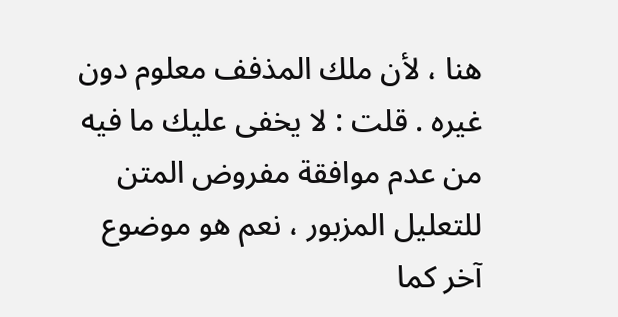هنا ، لأن ملك المذفف معلوم دون غيره . قلت : لا يخفى عليك ما فيه من عدم موافقة مفروض المتن للتعليل المزبور ، نعم هو موضوع آخر كما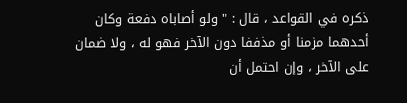ذكره في القواعد ، قال : " ولو أصاباه دفعة وكان أحدهما مزمنا أو مذففا دون الآخر فهو له ، ولا ضمان على الآخر ، وإن احتمل أن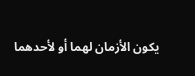يكون الأزمان لهما أو لأحدهما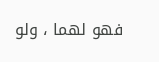فهو لهما ، ولو